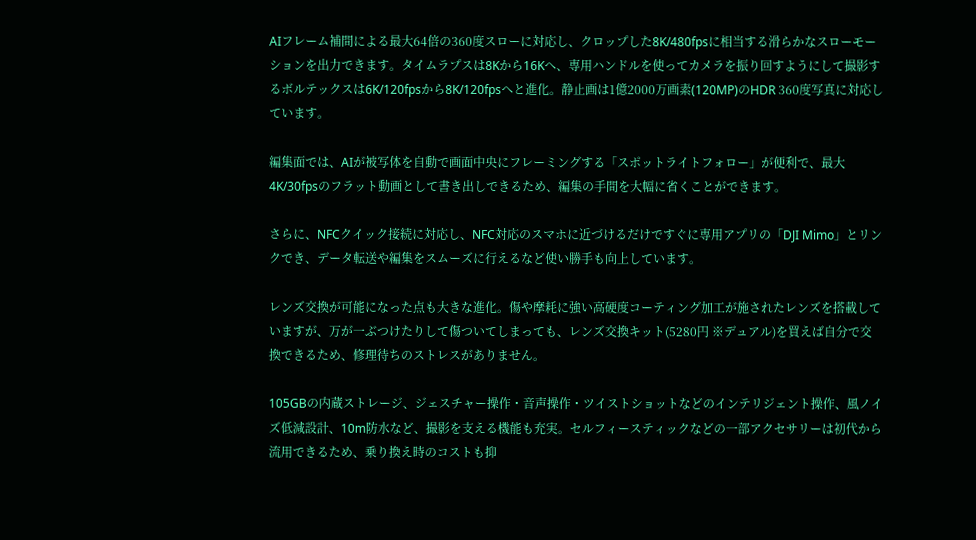AIフレーム補間による最大64倍の360度スローに対応し、クロップした8K/480fpsに相当する滑らかなスローモーションを出力できます。タイムラプスは8Kから16Kへ、専用ハンドルを使ってカメラを振り回すようにして撮影するボルテックスは6K/120fpsから8K/120fpsへと進化。静止画は1億2000万画素(120MP)のHDR 360度写真に対応しています。

編集面では、AIが被写体を自動で画面中央にフレーミングする「スポットライトフォロー」が便利で、最大4K/30fpsのフラット動画として書き出しできるため、編集の手間を大幅に省くことができます。

さらに、NFCクイック接続に対応し、NFC対応のスマホに近づけるだけですぐに専用アプリの「DJI Mimo」とリンクでき、データ転送や編集をスムーズに行えるなど使い勝手も向上しています。

レンズ交換が可能になった点も大きな進化。傷や摩耗に強い高硬度コーティング加工が施されたレンズを搭載していますが、万が一ぶつけたりして傷ついてしまっても、レンズ交換キット(5280円 ※デュアル)を買えば自分で交換できるため、修理待ちのストレスがありません。

105GBの内蔵ストレージ、ジェスチャー操作・音声操作・ツイストショットなどのインテリジェント操作、風ノイズ低減設計、10m防水など、撮影を支える機能も充実。セルフィースティックなどの一部アクセサリーは初代から流用できるため、乗り換え時のコストも抑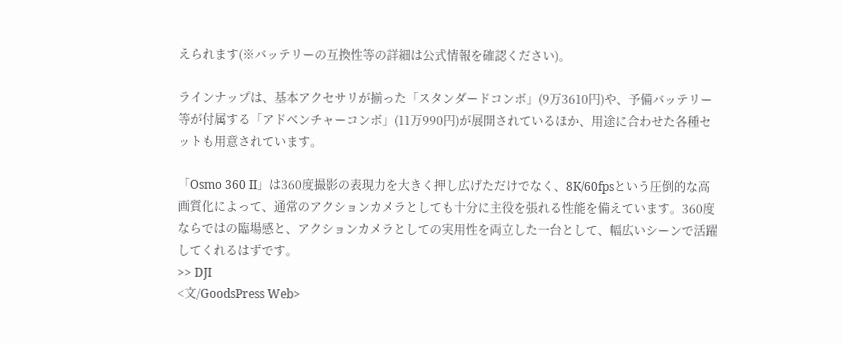えられます(※バッテリーの互換性等の詳細は公式情報を確認ください)。

ラインナップは、基本アクセサリが揃った「スタンダードコンボ」(9万3610円)や、予備バッテリー等が付属する「アドベンチャーコンボ」(11万990円)が展開されているほか、用途に合わせた各種セットも用意されています。

「Osmo 360 II」は360度撮影の表現力を大きく押し広げただけでなく、8K/60fpsという圧倒的な高画質化によって、通常のアクションカメラとしても十分に主役を張れる性能を備えています。360度ならではの臨場感と、アクションカメラとしての実用性を両立した一台として、幅広いシーンで活躍してくれるはずです。
>> DJI
<文/GoodsPress Web>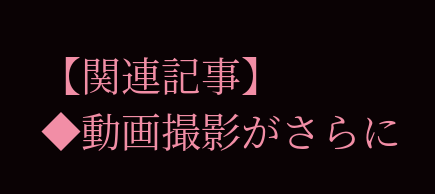【関連記事】
◆動画撮影がさらに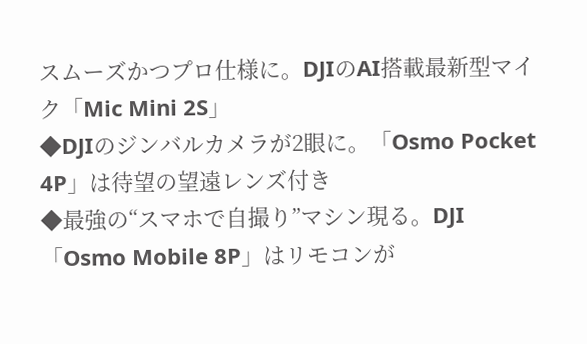スムーズかつプロ仕様に。DJIのAI搭載最新型マイク「Mic Mini 2S」
◆DJIのジンバルカメラが2眼に。「Osmo Pocket 4P」は待望の望遠レンズ付き
◆最強の“スマホで自撮り”マシン現る。DJI「Osmo Mobile 8P」はリモコンが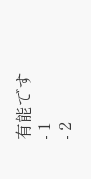有能です
- 1
- 2